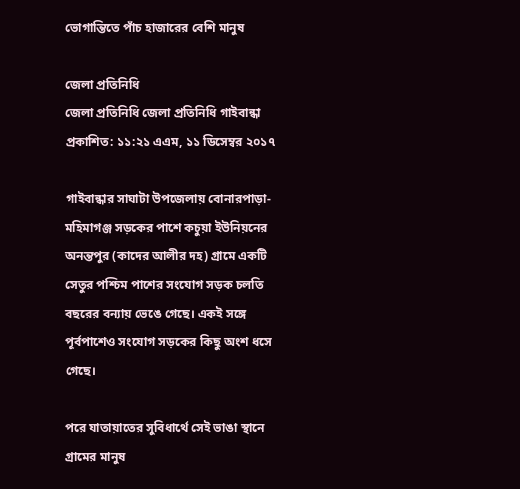ভোগান্তিতে পাঁচ হাজারের বেশি মানুষ

জেলা প্রতিনিধি
জেলা প্রতিনিধি জেলা প্রতিনিধি গাইবান্ধা
প্রকাশিত: ১১:২১ এএম, ১১ ডিসেম্বর ২০১৭

গাইবান্ধার সাঘাটা উপজেলায় বোনারপাড়া-মহিমাগঞ্জ সড়কের পাশে কচুয়া ইউনিয়নের অনন্তপুর (কাদের আলীর দহ) গ্রামে একটি সেতুর পশ্চিম পাশের সংযোগ সড়ক চলতি বছরের বন্যায় ভেঙে গেছে। একই সঙ্গে পূর্বপাশেও সংযোগ সড়কের কিছু অংশ ধসে গেছে।

পরে যাতায়াতের সুবিধার্থে সেই ভাঙা স্থানে গ্রামের মানুষ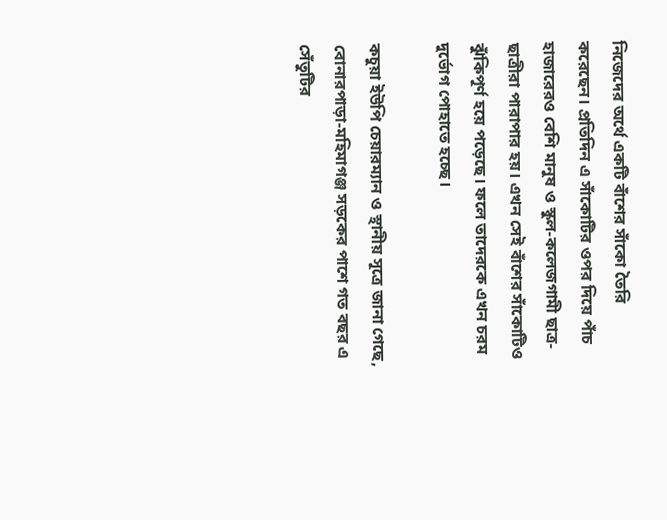নিজেদের অর্থে একটি বাঁশের সাঁকো তৈরি করেছেন। প্রতিদিন এ সাঁকোটির ওপর দিয়ে পাঁচ হাজারেরও বেশি মানুষ ও স্কুল-কলেজগামী ছাত্র-ছাত্রীরা পারাপার হয়। এখন সেই বাঁশের সাঁকোটিও ঝুঁকিপূর্ণ হয়ে পড়েছে। ফলে তাদেরকে এখন চরম দুর্ভোগ পোহাতে হচ্ছে।

কচুয়া ইউপি চেয়ারম্যান ও স্থানীয় সূত্রে জানা গেছে, বোনারপাড়া-মহিমাগঞ্জ সড়কের পাশে গত বছর এ সেঁতুটির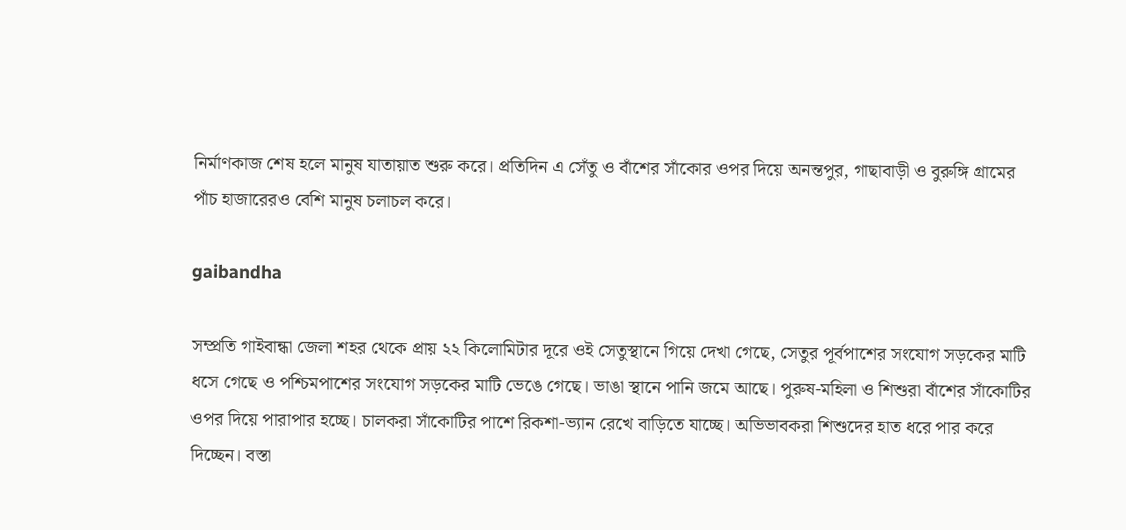নির্মাণকাজ শেষ হলে মানুষ যাতায়াত শুরু করে। প্রতিদিন এ সেঁতু ও বাঁশের সাঁকোর ওপর দিয়ে অনন্তপুর, গাছাবাড়ী ও বুরুঙ্গি গ্রামের পাঁচ হাজারেরও বেশি মানুষ চলাচল করে।

gaibandha

সম্প্রতি গাইবান্ধা জেলা শহর থেকে প্রায় ২২ কিলোমিটার দূরে ওই সেতুস্থানে গিয়ে দেখা গেছে, সেতুর পূর্বপাশের সংযোগ সড়কের মাটি ধসে গেছে ও পশ্চিমপাশের সংযোগ সড়কের মাটি ভেঙে গেছে। ভাঙা স্থানে পানি জমে আছে। পুরুষ-মহিলা ও শিশুরা বাঁশের সাঁকোটির ওপর দিয়ে পারাপার হচ্ছে। চালকরা সাঁকোটির পাশে রিকশা-ভ্যান রেখে বাড়িতে যাচ্ছে। অভিভাবকরা শিশুদের হাত ধরে পার করে দিচ্ছেন। বস্তা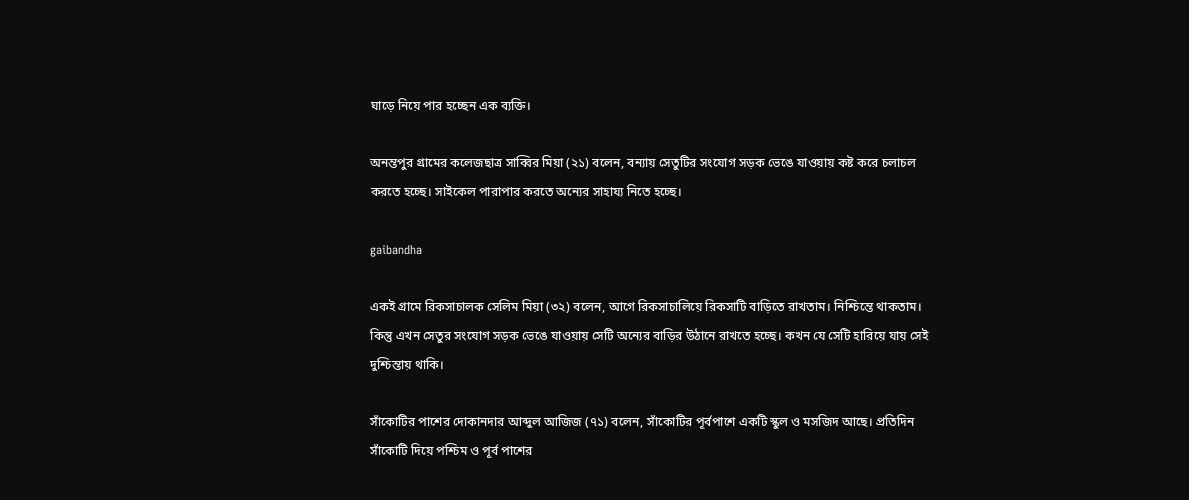ঘাড়ে নিয়ে পার হচ্ছেন এক ব্যক্তি।

অনন্তপুর গ্রামের কলেজছাত্র সাব্বির মিয়া (২১) বলেন, বন্যায় সেতুটির সংযোগ সড়ক ভেঙে যাওয়ায় কষ্ট করে চলাচল করতে হচ্ছে। সাইকেল পারাপার করতে অন্যের সাহায্য নিতে হচ্ছে।

gaibandha

একই গ্রামে রিকসাচালক সেলিম মিয়া (৩২) বলেন, আগে রিকসাচালিয়ে রিকসাটি বাড়িতে রাখতাম। নিশ্চিন্তে থাকতাম। কিন্তু এখন সেতুর সংযোগ সড়ক ভেঙে যাওয়ায় সেটি অন্যের বাড়ির উঠানে রাখতে হচ্ছে। কখন যে সেটি হারিয়ে যায় সেই দুশ্চিন্তায় থাকি।

সাঁকোটির পাশের দোকানদার আব্দুল আজিজ (৭১) বলেন, সাঁকোটির পূর্বপাশে একটি স্কুল ও মসজিদ আছে। প্রতিদিন সাঁকোটি দিয়ে পশ্চিম ও পূর্ব পাশের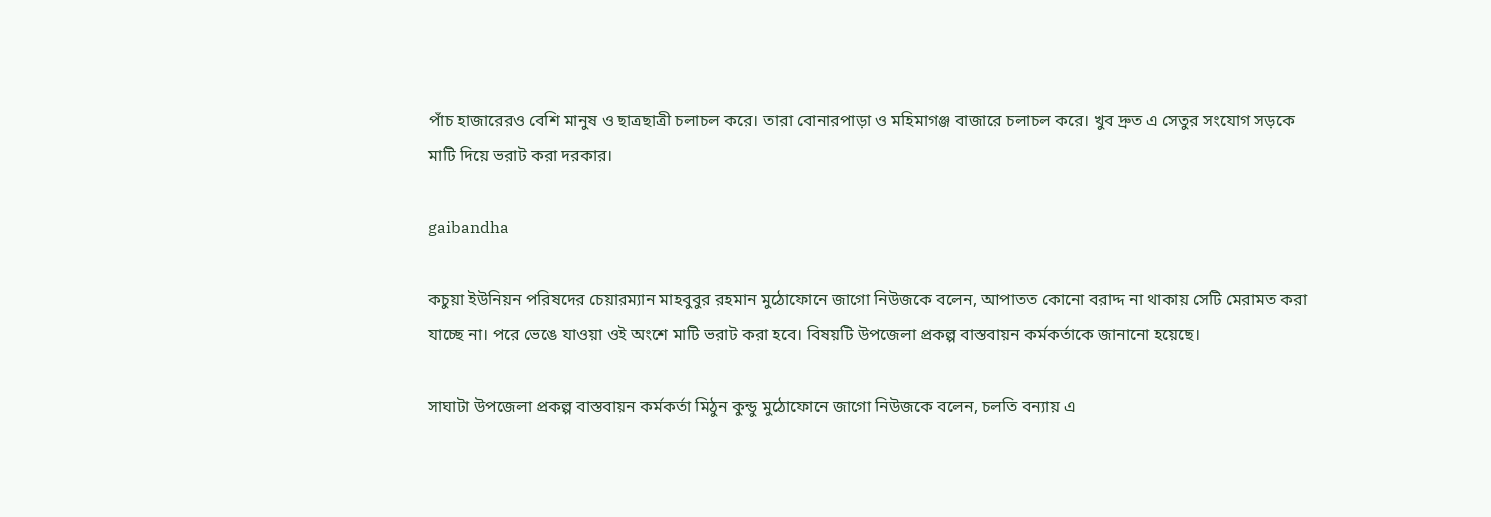পাঁচ হাজারেরও বেশি মানুষ ও ছাত্রছাত্রী চলাচল করে। তারা বোনারপাড়া ও মহিমাগঞ্জ বাজারে চলাচল করে। খুব দ্রুত এ সেতুর সংযোগ সড়কে মাটি দিয়ে ভরাট করা দরকার।

gaibandha

কচুয়া ইউনিয়ন পরিষদের চেয়ারম্যান মাহবুবুর রহমান মুঠোফোনে জাগো নিউজকে বলেন, আপাতত কোনো বরাদ্দ না থাকায় সেটি মেরামত করা যাচ্ছে না। পরে ভেঙে যাওয়া ওই অংশে মাটি ভরাট করা হবে। বিষয়টি উপজেলা প্রকল্প বাস্তবায়ন কর্মকর্তাকে জানানো হয়েছে।

সাঘাটা উপজেলা প্রকল্প বাস্তবায়ন কর্মকর্তা মিঠুন কুন্ডু মুঠোফোনে জাগো নিউজকে বলেন, চলতি বন্যায় এ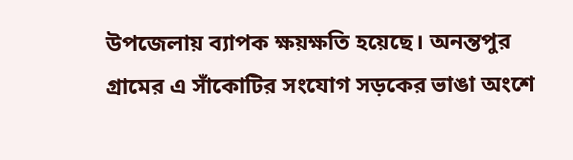উপজেলায় ব্যাপক ক্ষয়ক্ষতি হয়েছে। অনন্তপুর গ্রামের এ সাঁকোটির সংযোগ সড়কের ভাঙা অংশে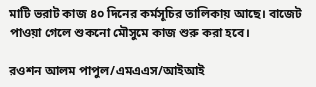মাটি ভরাট কাজ ৪০ দিনের কর্মসূচির তালিকায় আছে। বাজেট পাওয়া গেলে শুকনো মৌসুমে কাজ শুরু করা হবে।

রওশন আলম পাপুল/এমএএস/আইআই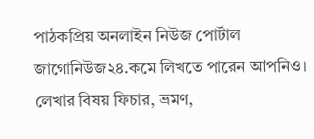পাঠকপ্রিয় অনলাইন নিউজ পোর্টাল জাগোনিউজ২৪.কমে লিখতে পারেন আপনিও। লেখার বিষয় ফিচার, ভ্রমণ,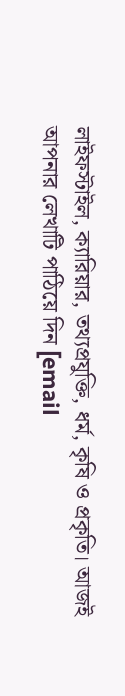লাইফস্টাইল, ক্যারিয়ার, তথ্যপ্রযুক্তি, ধর্ম, কৃষি ও প্রকৃতি। আজই আপনার লেখাটি পাঠিয়ে দিন [email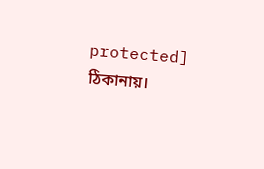protected] ঠিকানায়।